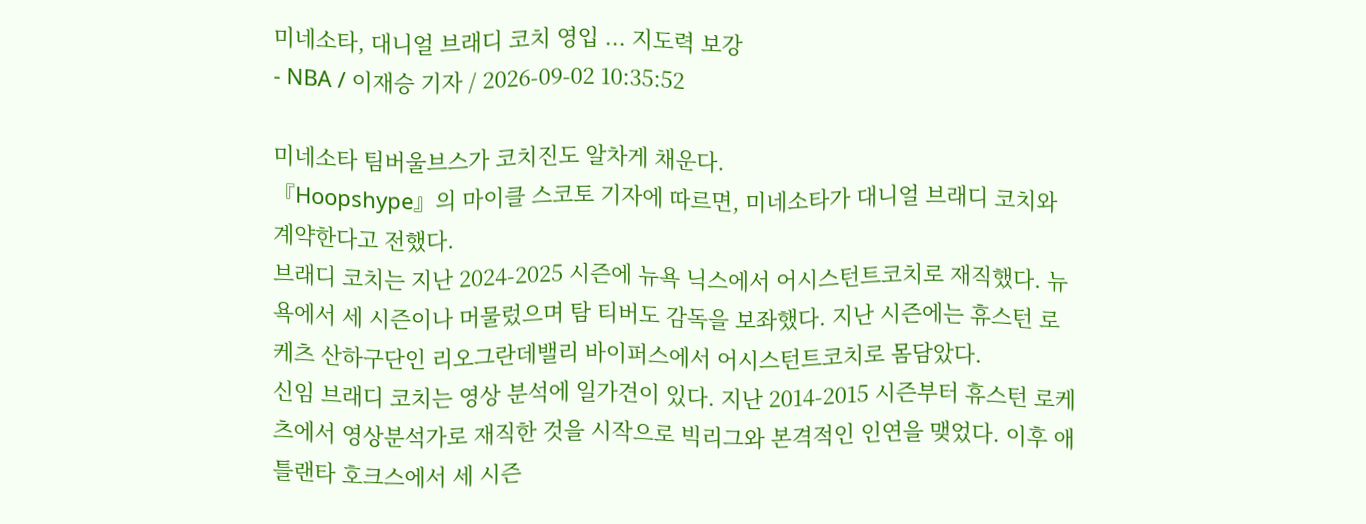미네소타, 대니얼 브래디 코치 영입 ... 지도력 보강
- NBA / 이재승 기자 / 2026-09-02 10:35:52

미네소타 팀버울브스가 코치진도 알차게 채운다.
『Hoopshype』의 마이클 스코토 기자에 따르면, 미네소타가 대니얼 브래디 코치와 계약한다고 전했다.
브래디 코치는 지난 2024-2025 시즌에 뉴욕 닉스에서 어시스턴트코치로 재직했다. 뉴욕에서 세 시즌이나 머물렀으며 탐 티버도 감독을 보좌했다. 지난 시즌에는 휴스턴 로케츠 산하구단인 리오그란데밸리 바이퍼스에서 어시스턴트코치로 몸담았다.
신임 브래디 코치는 영상 분석에 일가견이 있다. 지난 2014-2015 시즌부터 휴스턴 로케츠에서 영상분석가로 재직한 것을 시작으로 빅리그와 본격적인 인연을 맺었다. 이후 애틀랜타 호크스에서 세 시즌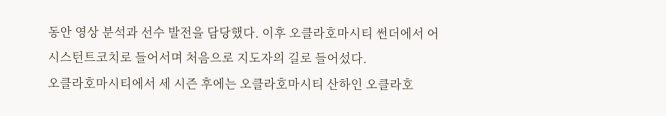동안 영상 분석과 선수 발전을 담당했다. 이후 오클라호마시티 썬더에서 어시스턴트코치로 들어서며 처음으로 지도자의 길로 들어섰다.
오클라호마시티에서 세 시즌 후에는 오클라호마시티 산하인 오클라호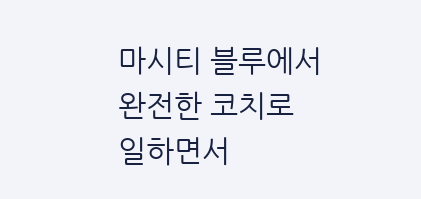마시티 블루에서 완전한 코치로 일하면서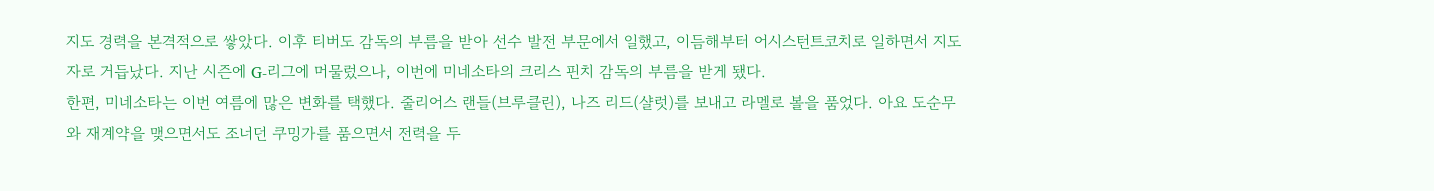지도 경력을 본격적으로 쌓았다. 이후 티버도 감독의 부름을 받아 선수 발전 부문에서 일했고, 이듬해부터 어시스턴트코치로 일하면서 지도자로 거듭났다. 지난 시즌에 G-리그에 머물렀으나, 이번에 미네소타의 크리스 핀치 감독의 부름을 받게 됐다.
한편, 미네소타는 이번 여름에 많은 변화를 택했다. 줄리어스 랜들(브루클린), 나즈 리드(샬럿)를 보내고 라멜로 볼을 품었다. 아요 도순무와 재계약을 맺으면서도 조너던 쿠밍가를 품으면서 전력을 두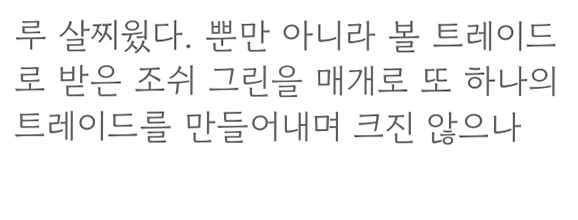루 살찌웠다. 뿐만 아니라 볼 트레이드로 받은 조쉬 그린을 매개로 또 하나의 트레이드를 만들어내며 크진 않으나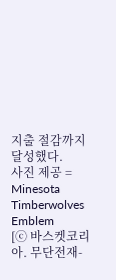지출 절감까지 달성했다.
사진 제공 = Minesota Timberwolves Emblem
[ⓒ 바스켓코리아. 무단전재-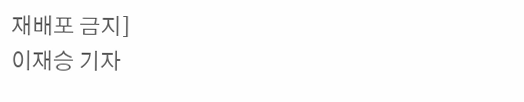재배포 금지]
이재승 기자